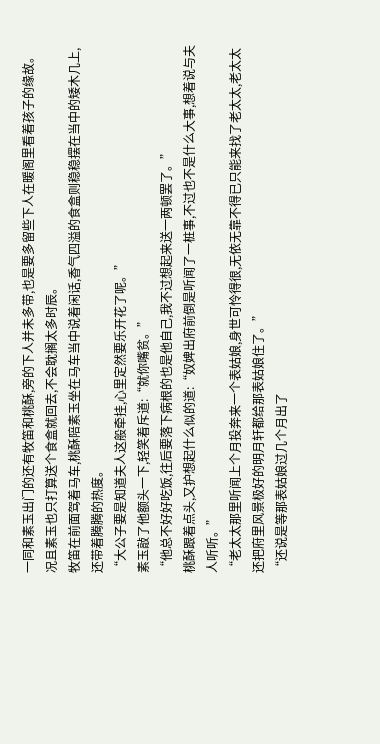一同和素玉出门的还有牧笛和桃酥,旁的下人并未多带,也是要多留些下人在暖阁里看着孩子的缘故。
况且素玉也只打算送个食盒就回去,不会耽搁太多时辰。
牧笛在前面驾着马车,桃酥陪素玉坐在马车当中说着闲话,香气四溢的食盒则稳稳摆在当中的矮木几上,还带着腾腾的热度。
“大公子要是知道夫人这般牵挂,心里定然要乐开花了呢。”
素玉敲了他额头一下,轻笑着斥道:“就你嘴贫。”
“他总不好好吃饭,往后要落下病根的也是他自己,我不过想起来送一两顿罢了。”
桃酥跟着点头,又护想起什么似的道:“奴婢出府前倒是听闻了一桩事,不过也不是什么大事,想着说与夫人听听。”
“老太太那里听闻上个月投奔来一个表姑娘,身世可怜得很,无依无靠不得已只能来找了老太太,老太太还把府里风景极好的明月轩都给那表姑娘住了。”
“还说是等那表姑娘过几个月出了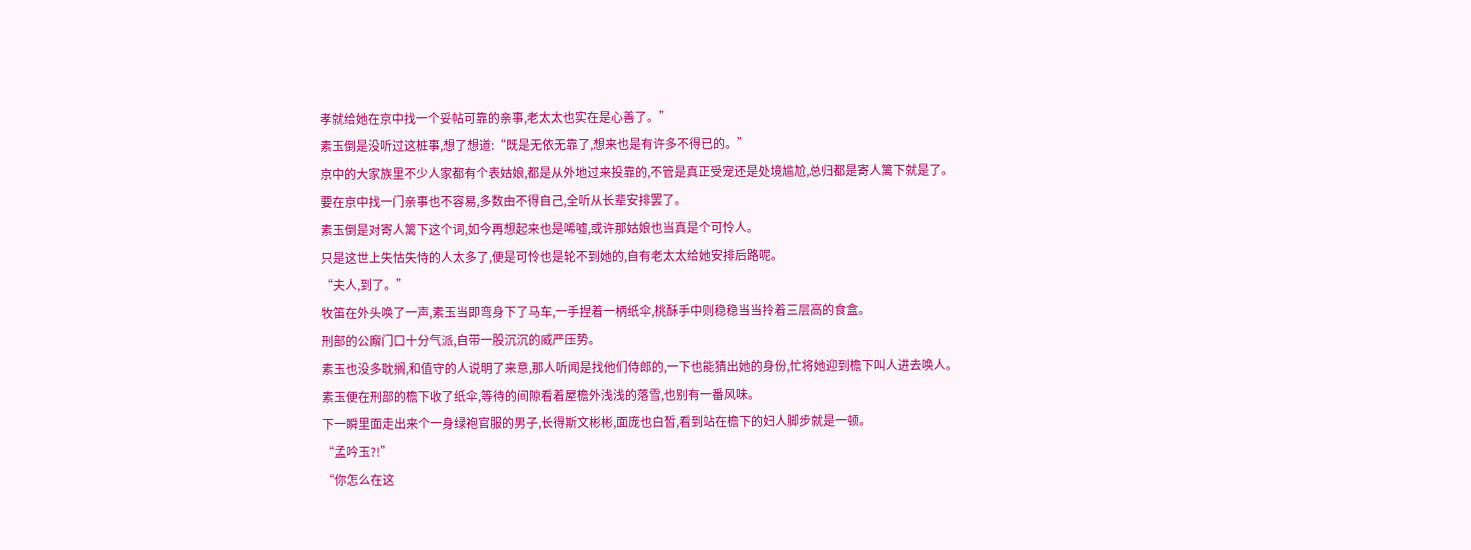孝就给她在京中找一个妥帖可靠的亲事,老太太也实在是心善了。”
素玉倒是没听过这桩事,想了想道:“既是无依无靠了,想来也是有许多不得已的。”
京中的大家族里不少人家都有个表姑娘,都是从外地过来投靠的,不管是真正受宠还是处境尴尬,总归都是寄人篱下就是了。
要在京中找一门亲事也不容易,多数由不得自己,全听从长辈安排罢了。
素玉倒是对寄人篱下这个词,如今再想起来也是唏嘘,或许那姑娘也当真是个可怜人。
只是这世上失怙失恃的人太多了,便是可怜也是轮不到她的,自有老太太给她安排后路呢。
“夫人,到了。”
牧笛在外头唤了一声,素玉当即弯身下了马车,一手捏着一柄纸伞,桃酥手中则稳稳当当拎着三层高的食盒。
刑部的公廨门口十分气派,自带一股沉沉的威严压势。
素玉也没多耽搁,和值守的人说明了来意,那人听闻是找他们侍郎的,一下也能猜出她的身份,忙将她迎到檐下叫人进去唤人。
素玉便在刑部的檐下收了纸伞,等待的间隙看着屋檐外浅浅的落雪,也别有一番风味。
下一瞬里面走出来个一身绿袍官服的男子,长得斯文彬彬,面庞也白皙,看到站在檐下的妇人脚步就是一顿。
“孟吟玉?!”
“你怎么在这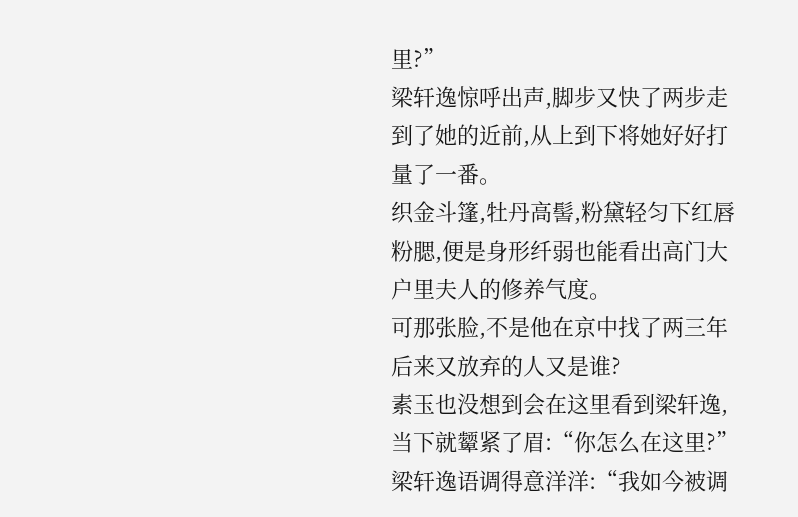里?”
梁轩逸惊呼出声,脚步又快了两步走到了她的近前,从上到下将她好好打量了一番。
织金斗篷,牡丹高髻,粉黛轻匀下红唇粉腮,便是身形纤弱也能看出高门大户里夫人的修养气度。
可那张脸,不是他在京中找了两三年后来又放弃的人又是谁?
素玉也没想到会在这里看到梁轩逸,当下就颦紧了眉:“你怎么在这里?”
梁轩逸语调得意洋洋:“我如今被调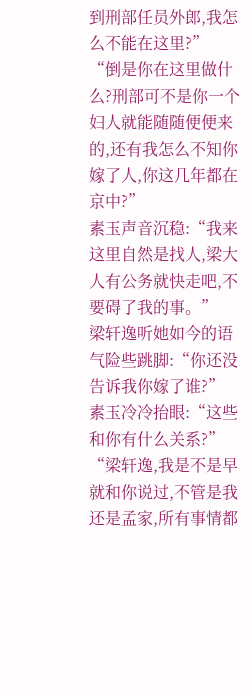到刑部任员外郎,我怎么不能在这里?”
“倒是你在这里做什么?刑部可不是你一个妇人就能随随便便来的,还有我怎么不知你嫁了人,你这几年都在京中?”
素玉声音沉稳:“我来这里自然是找人,梁大人有公务就快走吧,不要碍了我的事。”
梁轩逸听她如今的语气险些跳脚:“你还没告诉我你嫁了谁?”
素玉冷冷抬眼:“这些和你有什么关系?”
“梁轩逸,我是不是早就和你说过,不管是我还是孟家,所有事情都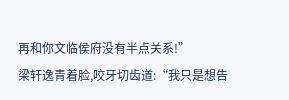再和你文临侯府没有半点关系!”
梁轩逸青着脸,咬牙切齿道:“我只是想告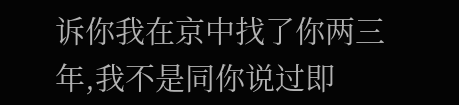诉你我在京中找了你两三年,我不是同你说过即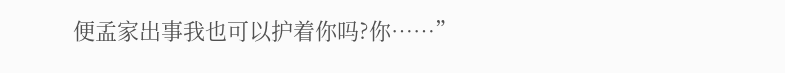便孟家出事我也可以护着你吗?你……”